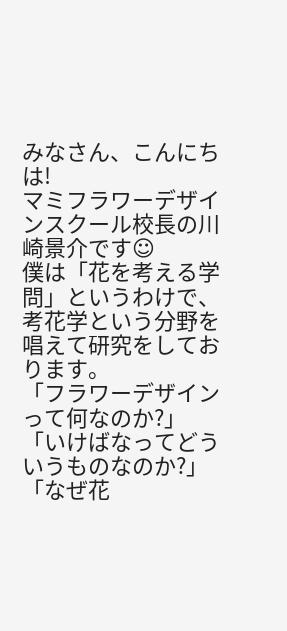みなさん、こんにちは!
マミフラワーデザインスクール校長の川崎景介です☺
僕は「花を考える学問」というわけで、考花学という分野を唱えて研究をしております。
「フラワーデザインって何なのか?」
「いけばなってどういうものなのか?」
「なぜ花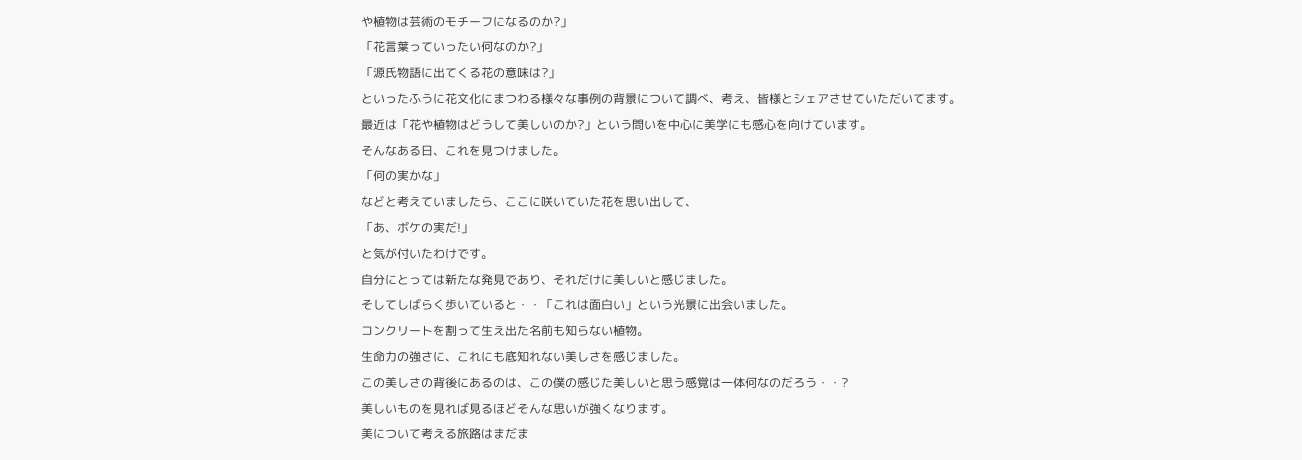や植物は芸術のモチーフになるのか?」
「花言葉っていったい何なのか?」
「源氏物語に出てくる花の意味は?」
といったふうに花文化にまつわる様々な事例の背景について調べ、考え、皆様とシェアさせていただいてます。
最近は「花や植物はどうして美しいのか?」という問いを中心に美学にも感心を向けています。
そんなある日、これを見つけました。
「何の実かな」
などと考えていましたら、ここに咲いていた花を思い出して、
「あ、ボケの実だ!」
と気が付いたわけです。
自分にとっては新たな発見であり、それだけに美しいと感じました。
そしてしばらく歩いていると・・「これは面白い」という光景に出会いました。
コンクリートを割って生え出た名前も知らない植物。
生命力の強さに、これにも底知れない美しさを感じました。
この美しさの背後にあるのは、この僕の感じた美しいと思う感覚は一体何なのだろう・・?
美しいものを見れば見るほどそんな思いが強くなります。
美について考える旅路はまだま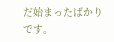だ始まったばかりです。